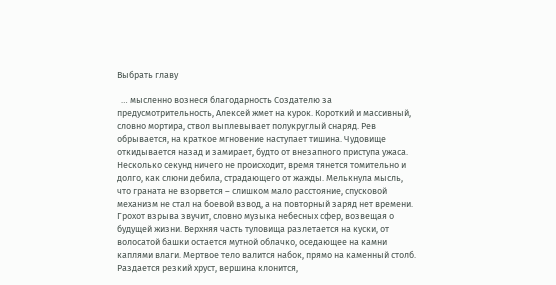Выбрать главу

  … мысленно вознеся благодарность Создателю за предусмотрительность, Алексей жмет на курок. Короткий и массивный, словно мортира, ствол выплевывает полукруглый снаряд. Рев обрывается, на краткое мгновение наступает тишина. Чудовище откидывается назад и замирает, будто от внезапного приступа ужаса. Несколько секунд ничего не происходит, время тянется томительно и долго, как слюни дебила, страдающего от жажды. Мелькнула мысль, что граната не взорвется – слишком мало расстояние, спусковой механизм не стал на боевой взвод, а на повторный заряд нет времени. Грохот взрыва звучит, словно музыка небесных сфер, возвещая о будущей жизни. Верхняя часть туловища разлетается на куски, от волосатой башки остается мутной облачко, оседающее на камни каплями влаги. Мертвое тело валится набок, прямо на каменный столб. Раздается резкий хруст, вершина клонится,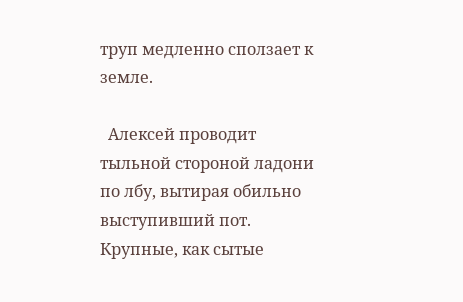труп медленно сползает к земле.

  Алексей проводит тыльной стороной ладони по лбу, вытирая обильно выступивший пот. Крупные, как сытые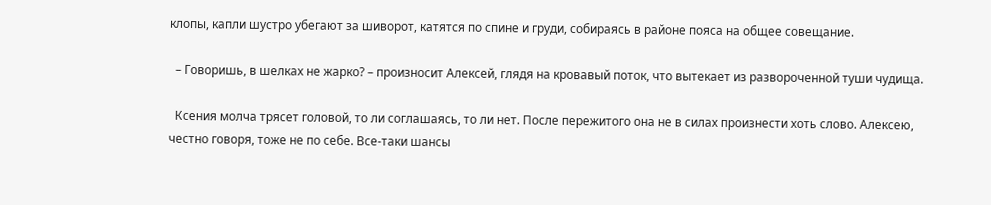клопы, капли шустро убегают за шиворот, катятся по спине и груди, собираясь в районе пояса на общее совещание.

  – Говоришь, в шелках не жарко? – произносит Алексей, глядя на кровавый поток, что вытекает из развороченной туши чудища.

  Ксения молча трясет головой, то ли соглашаясь, то ли нет. После пережитого она не в силах произнести хоть слово. Алексею, честно говоря, тоже не по себе. Все-таки шансы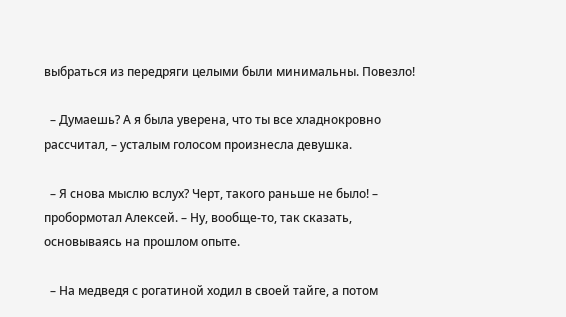выбраться из передряги целыми были минимальны. Повезло!

  – Думаешь? А я была уверена, что ты все хладнокровно рассчитал, – усталым голосом произнесла девушка.

  – Я снова мыслю вслух? Черт, такого раньше не было! – пробормотал Алексей. – Ну, вообще-то, так сказать, основываясь на прошлом опыте.

  – На медведя с рогатиной ходил в своей тайге, а потом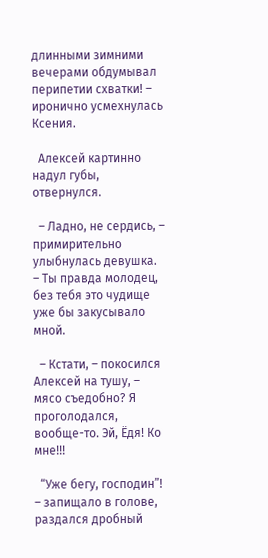длинными зимними вечерами обдумывал перипетии схватки! – иронично усмехнулась Ксения.

  Алексей картинно надул губы, отвернулся.

  – Ладно, не сердись, – примирительно улыбнулась девушка. – Ты правда молодец, без тебя это чудище уже бы закусывало мной.

  – Кстати, – покосился Алексей на тушу, – мясо съедобно? Я проголодался, вообще-то. Эй, Ёдя! Ко мне!!!

  “Уже бегу, господин”! – запищало в голове, раздался дробный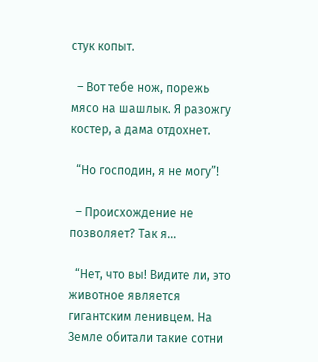стук копыт.

  – Вот тебе нож, порежь мясо на шашлык. Я разожгу костер, а дама отдохнет.

  “Но господин, я не могу”!

  – Происхождение не позволяет? Так я…

  “Нет, что вы! Видите ли, это животное является гигантским ленивцем. На Земле обитали такие сотни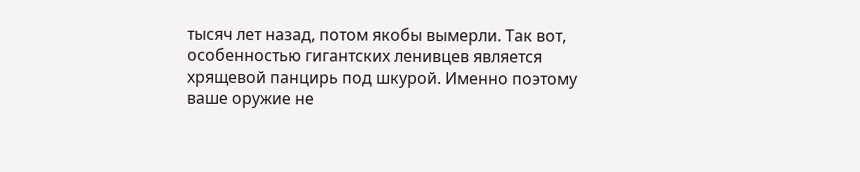тысяч лет назад, потом якобы вымерли. Так вот, особенностью гигантских ленивцев является хрящевой панцирь под шкурой. Именно поэтому ваше оружие не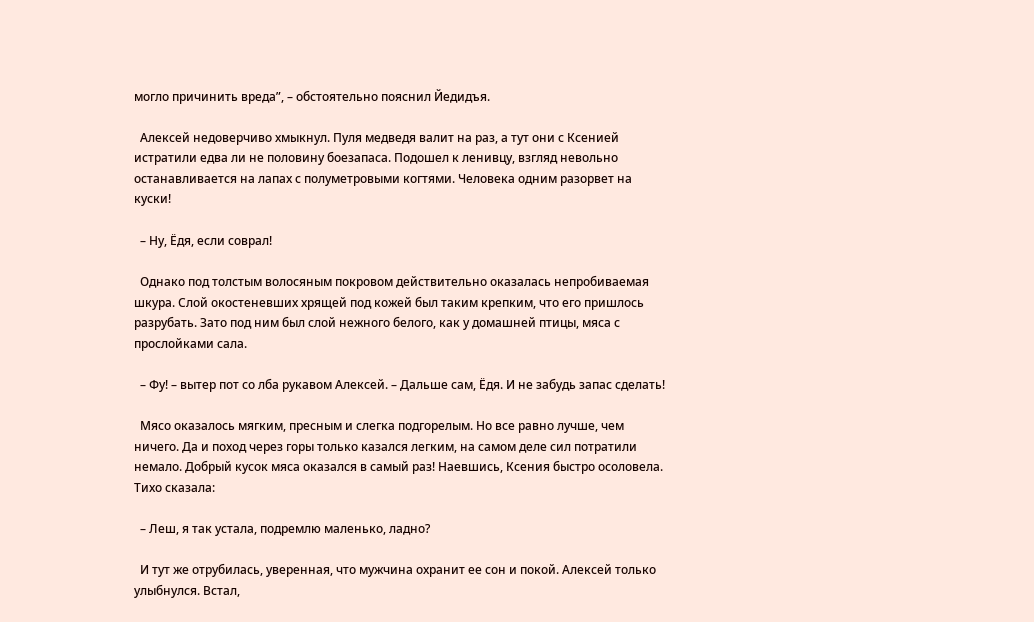могло причинить вреда”, – обстоятельно пояснил Йедидъя.

  Алексей недоверчиво хмыкнул. Пуля медведя валит на раз, а тут они с Ксенией истратили едва ли не половину боезапаса. Подошел к ленивцу, взгляд невольно останавливается на лапах с полуметровыми когтями. Человека одним разорвет на куски!

  – Ну, Ёдя, если соврал!

  Однако под толстым волосяным покровом действительно оказалась непробиваемая шкура. Слой окостеневших хрящей под кожей был таким крепким, что его пришлось разрубать. Зато под ним был слой нежного белого, как у домашней птицы, мяса с прослойками сала.

  – Фу! – вытер пот со лба рукавом Алексей. – Дальше сам, Ёдя. И не забудь запас сделать!

  Мясо оказалось мягким, пресным и слегка подгорелым. Но все равно лучше, чем ничего. Да и поход через горы только казался легким, на самом деле сил потратили немало. Добрый кусок мяса оказался в самый раз! Наевшись, Ксения быстро осоловела. Тихо сказала:

  – Леш, я так устала, подремлю маленько, ладно?

  И тут же отрубилась, уверенная, что мужчина охранит ее сон и покой. Алексей только улыбнулся. Встал,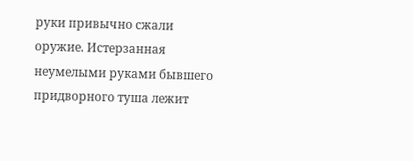руки привычно сжали оружие. Истерзанная неумелыми руками бывшего придворного туша лежит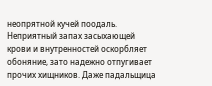неопрятной кучей поодаль. Неприятный запах засыхающей крови и внутренностей оскорбляет обоняние, зато надежно отпугивает прочих хищников. Даже падальщица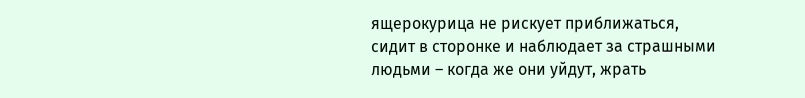ящерокурица не рискует приближаться, сидит в сторонке и наблюдает за страшными людьми – когда же они уйдут, жрать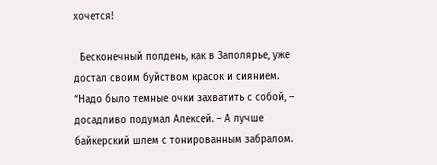хочется!

  Бесконечный полдень, как в Заполярье, уже достал своим буйством красок и сиянием. “Надо было темные очки захватить с собой, – досадливо подумал Алексей. – А лучше байкерский шлем с тонированным забралом.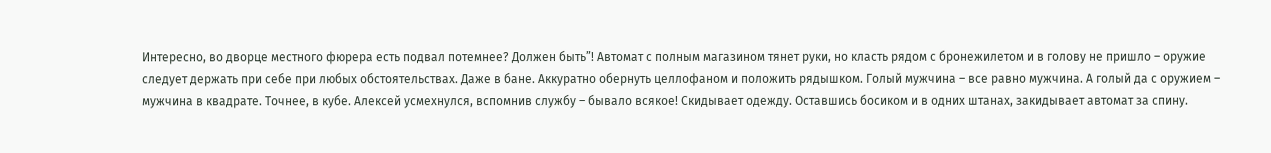Интересно, во дворце местного фюрера есть подвал потемнее? Должен быть”! Автомат с полным магазином тянет руки, но класть рядом с бронежилетом и в голову не пришло – оружие следует держать при себе при любых обстоятельствах. Даже в бане. Аккуратно обернуть целлофаном и положить рядышком. Голый мужчина – все равно мужчина. А голый да с оружием – мужчина в квадрате. Точнее, в кубе. Алексей усмехнулся, вспомнив службу – бывало всякое! Скидывает одежду. Оставшись босиком и в одних штанах, закидывает автомат за спину.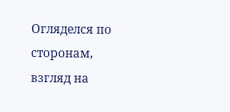Огляделся по сторонам, взгляд на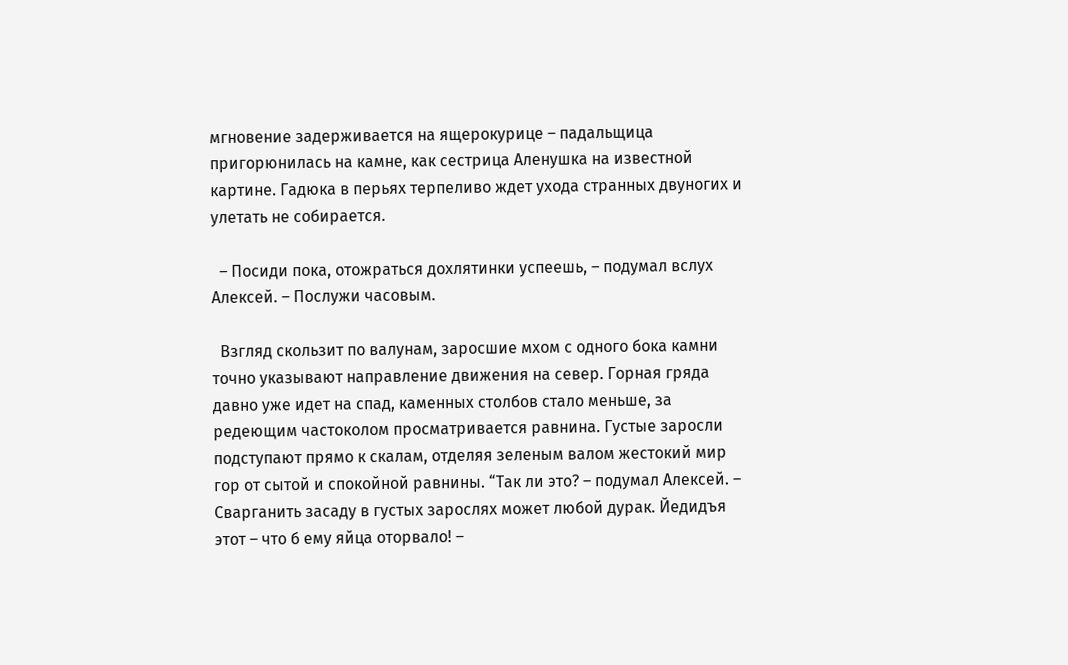мгновение задерживается на ящерокурице – падальщица пригорюнилась на камне, как сестрица Аленушка на известной картине. Гадюка в перьях терпеливо ждет ухода странных двуногих и улетать не собирается.

  – Посиди пока, отожраться дохлятинки успеешь, – подумал вслух Алексей. – Послужи часовым.

  Взгляд скользит по валунам, заросшие мхом с одного бока камни точно указывают направление движения на север. Горная гряда давно уже идет на спад, каменных столбов стало меньше, за редеющим частоколом просматривается равнина. Густые заросли подступают прямо к скалам, отделяя зеленым валом жестокий мир гор от сытой и спокойной равнины. “Так ли это? – подумал Алексей. – Сварганить засаду в густых зарослях может любой дурак. Йедидъя этот – что б ему яйца оторвало! –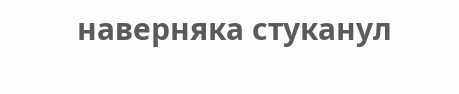наверняка стуканул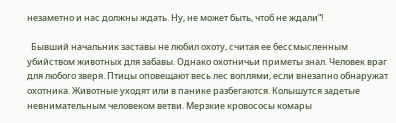незаметно и нас должны ждать. Ну, не может быть, чтоб не ждали”!

  Бывший начальник заставы не любил охоту, считая ее бессмысленным убийством животных для забавы. Однако охотничьи приметы знал. Человек враг для любого зверя. Птицы оповещают весь лес воплями, если внезапно обнаружат охотника. Животные уходят или в панике разбегаются. Колышутся задетые невнимательным человеком ветви. Мерзкие кровососы комары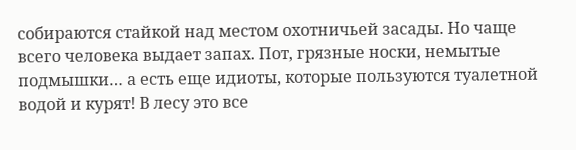собираются стайкой над местом охотничьей засады. Но чаще всего человека выдает запах. Пот, грязные носки, немытые подмышки… а есть еще идиоты, которые пользуются туалетной водой и курят! В лесу это все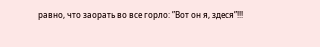равно, что заорать во все горло: ”Вот он я, здеся”!!!